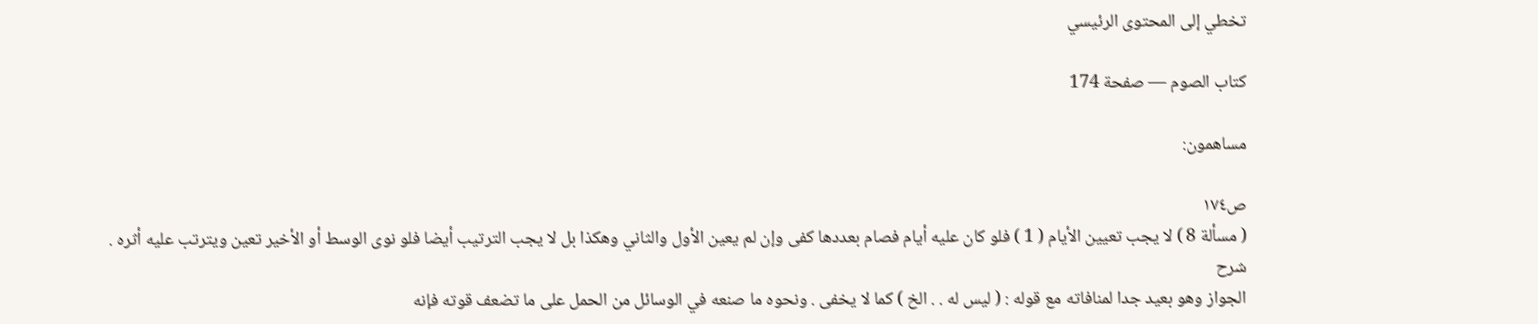تخطي إلى المحتوى الرئيسي

كتاب الصوم — صفحة 174

مساهمون:

ص١٧٤
( مسألة 8 ) لا يجب تعيين الأيام ( 1 ) فلو كان عليه أيام فصام بعددها كفى وإن لم يعين الأول والثاني وهكذا بل لا يجب الترتيب أيضا فلو نوى الوسط أو الأخير تعين ويترتب عليه أثره .
شرح
الجواز وهو بعيد جدا لمنافاته مع قوله : ( ليس له . . الخ ) كما لا يخفى . ونحوه ما صنعه في الوسائل من الحمل على ما تضعف قوته فإنه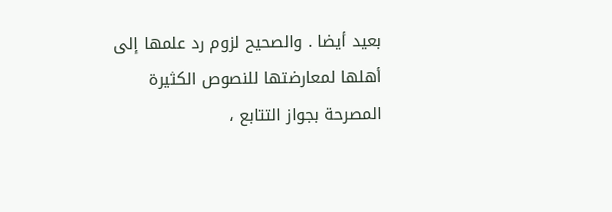بعيد أيضا . والصحيح لزوم رد علمها إلى أهلها لمعارضتها للنصوص الكثيرة المصرحة بجواز التتابع ،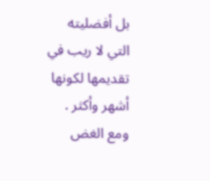بل أفضليته التي لا ريب في تقديمها لكونها أشهر وأكثر . ومع الغض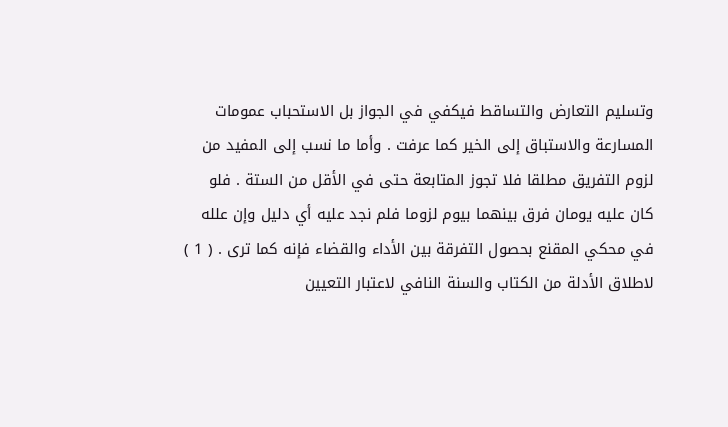وتسليم التعارض والتساقط فيكفي في الجواز بل الاستحباب عمومات المسارعة والاستباق إلى الخير كما عرفت . وأما ما نسب إلى المفيد من لزوم التفريق مطلقا فلا تجوز المتابعة حتى في الأقل من الستة . فلو كان عليه يومان فرق بينهما بيوم لزوما فلم نجد عليه أي دليل وإن علله في محكي المقنع بحصول التفرقة بين الأداء والقضاء فإنه كما ترى . ( 1 ) لاطلاق الأدلة من الكتاب والسنة النافي لاعتبار التعيين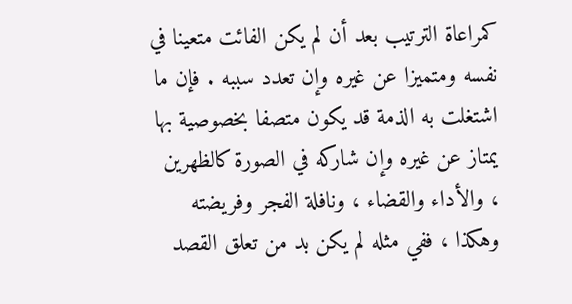كمراعاة الترتيب بعد أن لم يكن الفائت متعينا في نفسه ومتميزا عن غيره وإن تعدد سببه . فإن ما اشتغلت به الذمة قد يكون متصفا بخصوصية بها يمتاز عن غيره وإن شاركه في الصورة كالظهرين ، والأداء والقضاء ، ونافلة الفجر وفريضته وهكذا ، ففي مثله لم يكن بد من تعلق القصد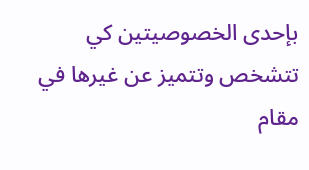بإحدى الخصوصيتين كي تتشخص وتتميز عن غيرها في مقام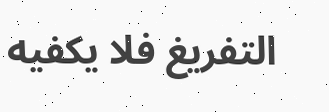التفريغ فلا يكفيه